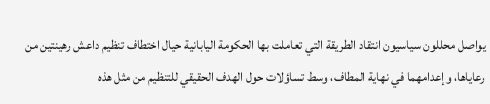يواصل محللون سياسيون انتقاد الطريقة التي تعاملت بها الحكومة اليابانية حيال اختطاف تنظيم داعش رهينتين من رعاياها، وإعدامهما في نهاية المطاف، وسط تساؤلات حول الهدف الحقيقي للتنظيم من مثل هذه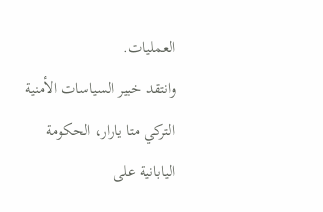العمليات.
وانتقد خبير السياسات الأمنية التركي متا يارار، الحكومة اليابانية على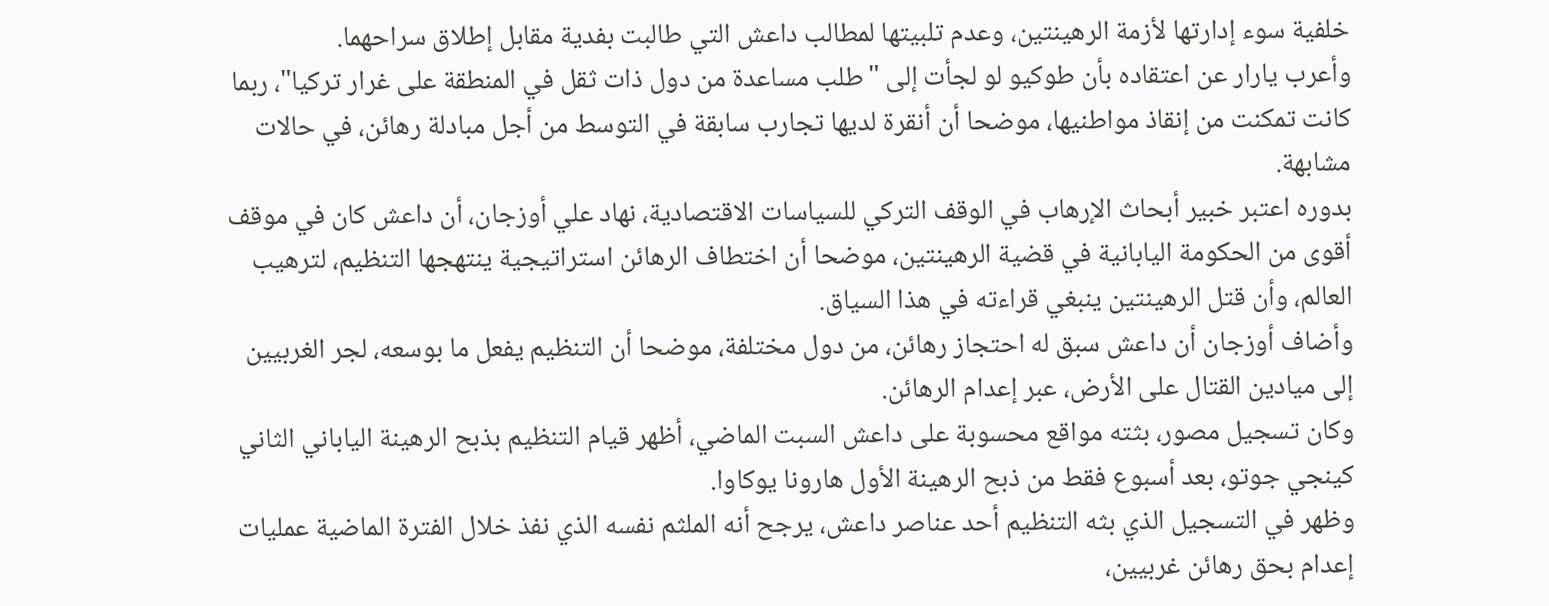خلفية سوء إدارتها لأزمة الرهينتين، وعدم تلبيتها لمطالب داعش التي طالبت بفدية مقابل إطلاق سراحهما.
وأعرب يارار عن اعتقاده بأن طوكيو لو لجأت إلى "طلب مساعدة من دول ذات ثقل في المنطقة على غرار تركيا"، ربما كانت تمكنت من إنقاذ مواطنيها، موضحا أن أنقرة لديها تجارب سابقة في التوسط من أجل مبادلة رهائن، في حالات مشابهة.
بدوره اعتبر خبير أبحاث الإرهاب في الوقف التركي للسياسات الاقتصادية، نهاد علي أوزجان، أن داعش كان في موقف أقوى من الحكومة اليابانية في قضية الرهينتين، موضحا أن اختطاف الرهائن استراتيجية ينتهجها التنظيم، لترهيب العالم، وأن قتل الرهينتين ينبغي قراءته في هذا السياق.
وأضاف أوزجان أن داعش سبق له احتجاز رهائن، من دول مختلفة، موضحا أن التنظيم يفعل ما بوسعه، لجر الغربيين إلى ميادين القتال على الأرض، عبر إعدام الرهائن.
وكان تسجيل مصور، بثته مواقع محسوبة على داعش السبت الماضي، أظهر قيام التنظيم بذبح الرهينة الياباني الثاني كينجي جوتو، بعد أسبوع فقط من ذبح الرهينة الأول هارونا يوكاوا.
وظهر في التسجيل الذي بثه التنظيم أحد عناصر داعش، يرجح أنه الملثم نفسه الذي نفذ خلال الفترة الماضية عمليات إعدام بحق رهائن غربيين،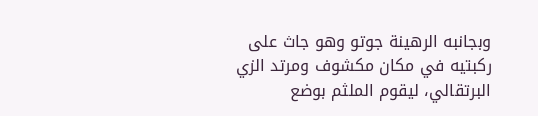وبجانبه الرهينة جوتو وهو جاث على ركبتيه في مكان مكشوف ومرتد الزي البرتقالي، ليقوم الملثم بوضع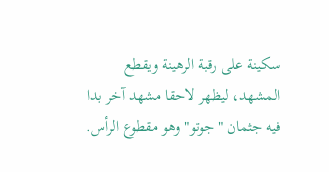سكينة على رقبة الرهينة ويقطع المشهد، ليظهر لاحقا مشهد آخر بدا فيه جثمان "جوتو" وهو مقطوع الرأس.